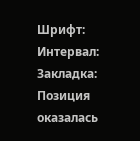Шрифт:
Интервал:
Закладка:
Позиция оказалась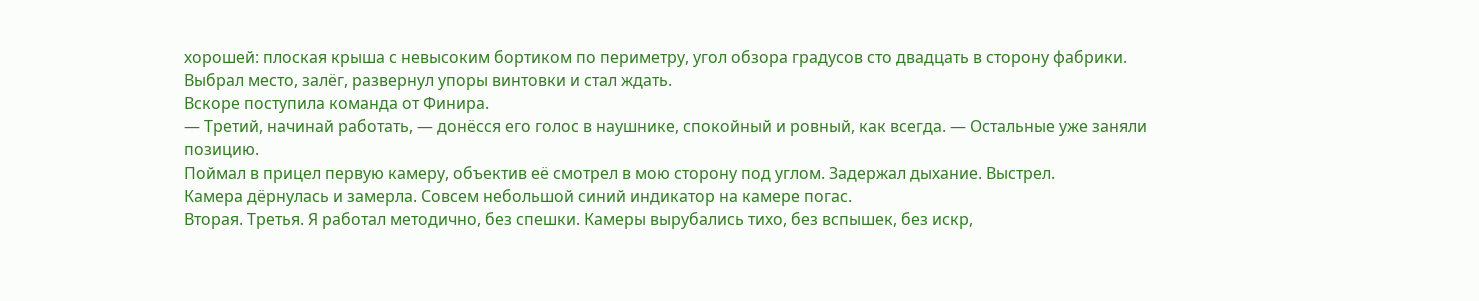хорошей: плоская крыша с невысоким бортиком по периметру, угол обзора градусов сто двадцать в сторону фабрики. Выбрал место, залёг, развернул упоры винтовки и стал ждать.
Вскоре поступила команда от Финира.
— Третий, начинай работать, — донёсся его голос в наушнике, спокойный и ровный, как всегда. — Остальные уже заняли позицию.
Поймал в прицел первую камеру, объектив её смотрел в мою сторону под углом. Задержал дыхание. Выстрел.
Камера дёрнулась и замерла. Совсем небольшой синий индикатор на камере погас.
Вторая. Третья. Я работал методично, без спешки. Камеры вырубались тихо, без вспышек, без искр,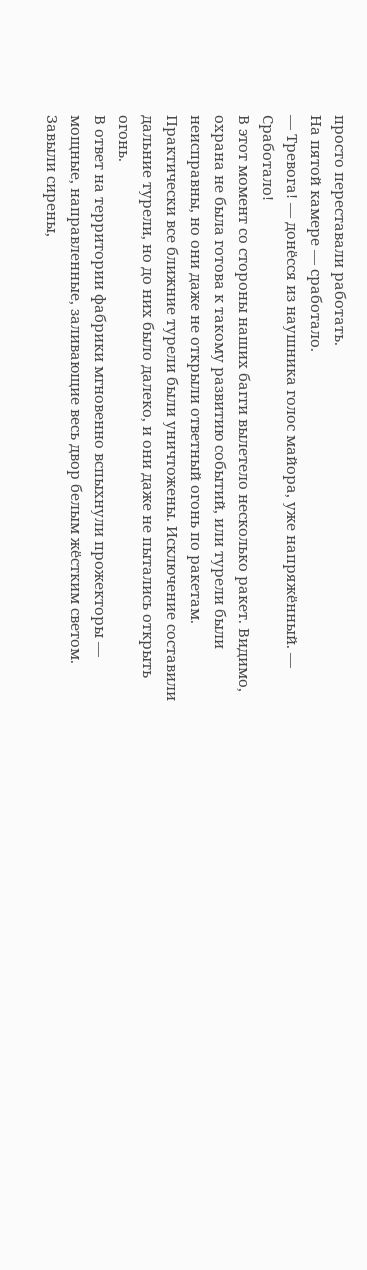просто переставали работать.
На пятой камере — сработало.
— Тревога! — донёсся из наушника голос майора, уже напряжённый. — Сработало!
В этот момент со стороны наших багги вылетело несколько ракет. Видимо, охрана не была готова к такому развитию событий, или турели были неисправны, но они даже не открыли ответный огонь по ракетам. Практически все ближние турели были уничтожены. Исключение составили дальние турели, но до них было далеко, и они даже не пытались открыть огонь.
В ответ на территории фабрики мгновенно вспыхнули прожекторы — мощные, направленные, заливающие весь двор белым жёстким светом. Завыли сирены,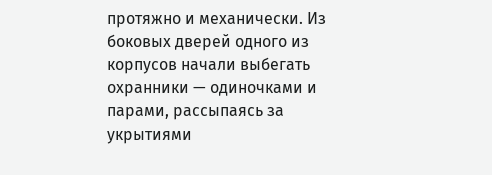протяжно и механически. Из боковых дверей одного из корпусов начали выбегать охранники — одиночками и парами, рассыпаясь за укрытиями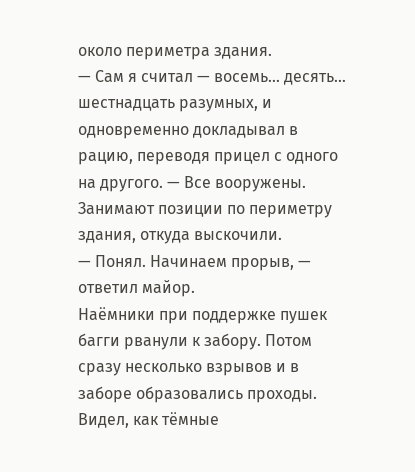около периметра здания.
— Сам я считал — восемь… десять… шестнадцать разумных, и одновременно докладывал в рацию, переводя прицел с одного на другого. — Все вооружены. Занимают позиции по периметру здания, откуда выскочили.
— Понял. Начинаем прорыв, — ответил майор.
Наёмники при поддержке пушек багги рванули к забору. Потом сразу несколько взрывов и в заборе образовались проходы. Видел, как тёмные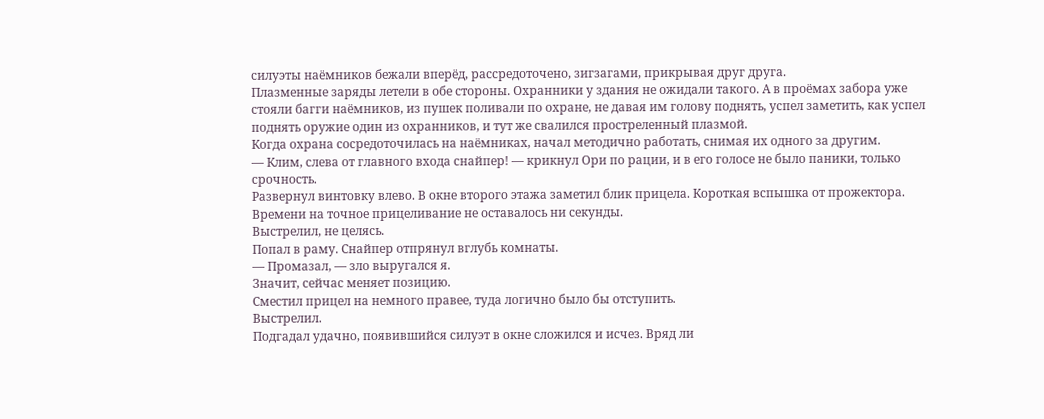силуэты наёмников бежали вперёд, рассредоточено, зигзагами, прикрывая друг друга.
Плазменные заряды летели в обе стороны. Охранники у здания не ожидали такого. А в проёмах забора уже стояли багги наёмников, из пушек поливали по охране, не давая им голову поднять, успел заметить, как успел поднять оружие один из охранников, и тут же свалился простреленный плазмой.
Когда охрана сосредоточилась на наёмниках, начал методично работать, снимая их одного за другим.
— Клим, слева от главного входа снайпер! — крикнул Ори по рации, и в его голосе не было паники, только срочность.
Развернул винтовку влево. В окне второго этажа заметил блик прицела. Короткая вспышка от прожектора. Времени на точное прицеливание не оставалось ни секунды.
Выстрелил, не целясь.
Попал в раму. Снайпер отпрянул вглубь комнаты.
— Промазал, — зло выругался я.
Значит, сейчас меняет позицию.
Сместил прицел на немного правее, туда логично было бы отступить.
Выстрелил.
Подгадал удачно, появившийся силуэт в окне сложился и исчез. Вряд ли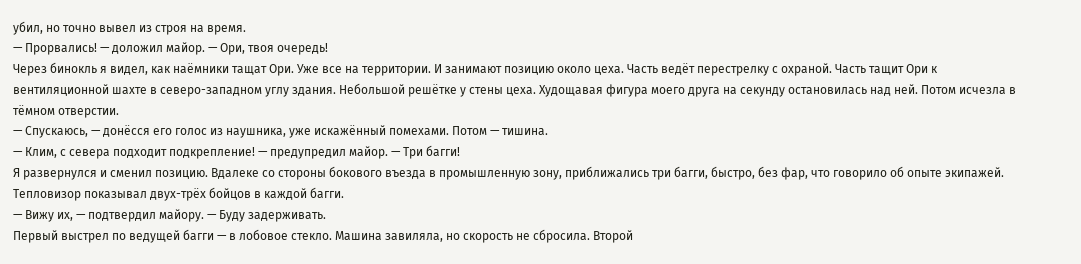убил, но точно вывел из строя на время.
— Прорвались! — доложил майор. — Ори, твоя очередь!
Через бинокль я видел, как наёмники тащат Ори. Уже все на территории. И занимают позицию около цеха. Часть ведёт перестрелку с охраной. Часть тащит Ори к вентиляционной шахте в северо-западном углу здания. Небольшой решётке у стены цеха. Худощавая фигура моего друга на секунду остановилась над ней. Потом исчезла в тёмном отверстии.
— Спускаюсь, — донёсся его голос из наушника, уже искажённый помехами. Потом — тишина.
— Клим, с севера подходит подкрепление! — предупредил майор. — Три багги!
Я развернулся и сменил позицию. Вдалеке со стороны бокового въезда в промышленную зону, приближались три багги, быстро, без фар, что говорило об опыте экипажей. Тепловизор показывал двух-трёх бойцов в каждой багги.
— Вижу их, — подтвердил майору. — Буду задерживать.
Первый выстрел по ведущей багги — в лобовое стекло. Машина завиляла, но скорость не сбросила. Второй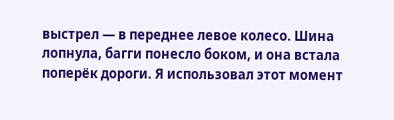выстрел — в переднее левое колесо. Шина лопнула, багги понесло боком, и она встала поперёк дороги. Я использовал этот момент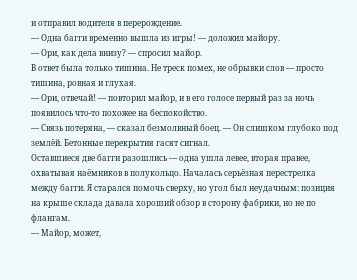и отправил водителя в перерождение.
— Одна багги временно вышла из игры! — доложил майору.
— Ори, как дела внизу? — спросил майор.
В ответ была только тишина. Не треск помех, не обрывки слов — просто тишина, ровная и глухая.
— Ори, отвечай! — повторил майор, и в его голосе первый раз за ночь появилось что-то похожее на беспокойство.
— Связь потеряна, — сказал безмолвный боец. — Он слишком глубоко под землёй. Бетонные перекрытия гасят сигнал.
Оставшиеся две багги разошлись — одна ушла левее, вторая правее, охватывая наёмников в полукольцо. Началась серьёзная перестрелка между багги. Я старался помочь сверху, но угол был неудачным: позиция на крыше склада давала хороший обзор в сторону фабрики, но не по флангам.
— Майор, может,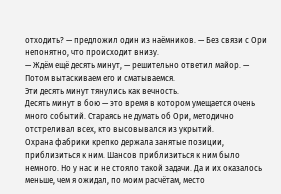отходить? — предложил один из наёмников. — Без связи с Ори непонятно, что происходит внизу.
— Ждём ещё десять минут, — решительно ответил майор. — Потом вытаскиваем его и сматываемся.
Эти десять минут тянулись как вечность.
Десять минут в бою — это время в котором умещается очень много событий. Стараясь не думать об Ори, методично отстреливал всех, кто высовывался из укрытий.
Охрана фабрики крепко держала занятые позиции, приблизиться к ним. Шансов приблизиться к ним было немного. Но у нас и не стояло такой задачи. Да и их оказалось меньше, чем я ожидал, по моим расчётам, место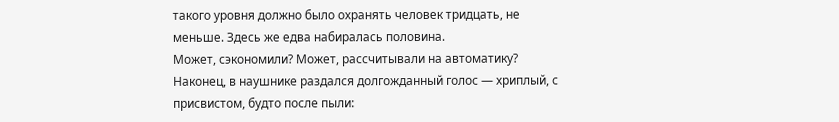такого уровня должно было охранять человек тридцать, не меньше. Здесь же едва набиралась половина.
Может, сэкономили? Может, рассчитывали на автоматику?
Наконец, в наушнике раздался долгожданный голос — хриплый, с присвистом, будто после пыли: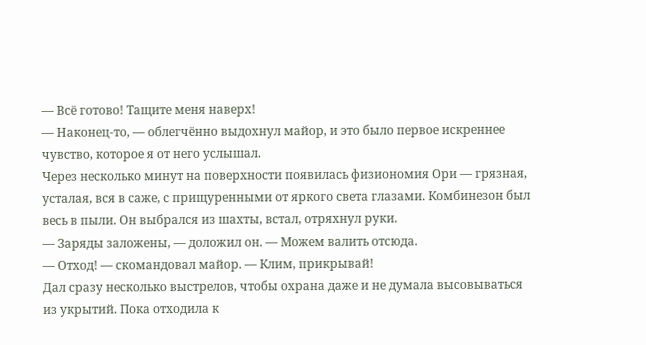— Всё готово! Тащите меня наверх!
— Наконец-то, — облегчённо выдохнул майор, и это было первое искреннее чувство, которое я от него услышал.
Через несколько минут на поверхности появилась физиономия Ори — грязная, усталая, вся в саже, с прищуренными от яркого света глазами. Комбинезон был весь в пыли. Он выбрался из шахты, встал, отряхнул руки.
— Заряды заложены, — доложил он. — Можем валить отсюда.
— Отход! — скомандовал майор. — Клим, прикрывай!
Дал сразу несколько выстрелов, чтобы охрана даже и не думала высовываться из укрытий. Пока отходила к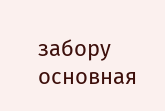забору основная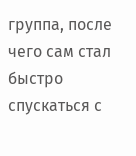группа, после чего сам стал быстро спускаться с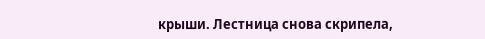крыши. Лестница снова скрипела,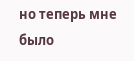но теперь мне было